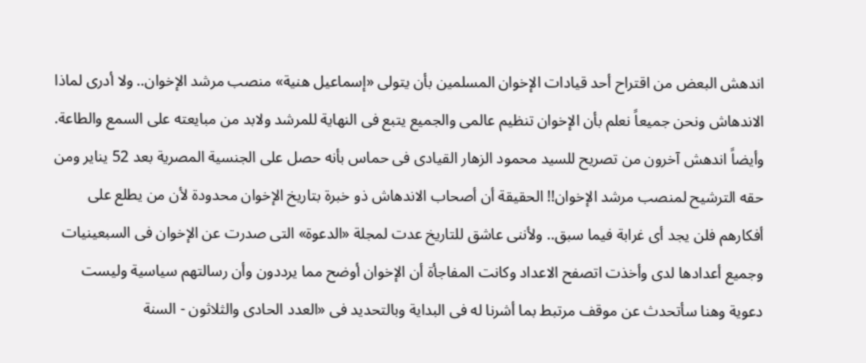اندهش البعض من اقتراح أحد قيادات الإخوان المسلمين بأن يتولى «إسماعيل هنية» منصب مرشد الإخوان.. ولا أدرى لماذا الاندهاش ونحن جميعاً نعلم بأن الإخوان تنظيم عالمى والجميع يتبع فى النهاية للمرشد ولابد من مبايعته على السمع والطاعة. وأيضاً اندهش آخرون من تصريح للسيد محمود الزهار القيادى فى حماس بأنه حصل على الجنسية المصرية بعد 52 يناير ومن حقه الترشيح لمنصب مرشد الإخوان!! الحقيقة أن أصحاب الاندهاش ذو خبرة بتاريخ الإخوان محدودة لأن من يطلع على أفكارهم فلن يجد أى غرابة فيما سبق.. ولأننى عاشق للتاريخ عدت لمجلة «الدعوة» التى صدرت عن الإخوان فى السبعينيات وجميع أعدادها لدى وأخذت اتصفح الاعداد وكانت المفاجأة أن الإخوان أوضح مما يرددون وأن رسالتهم سياسية وليست دعوية وهنا سأتحدث عن موقف مرتبط بما أشرنا له فى البداية وبالتحديد فى «العدد الحادى والثلاثون - السنة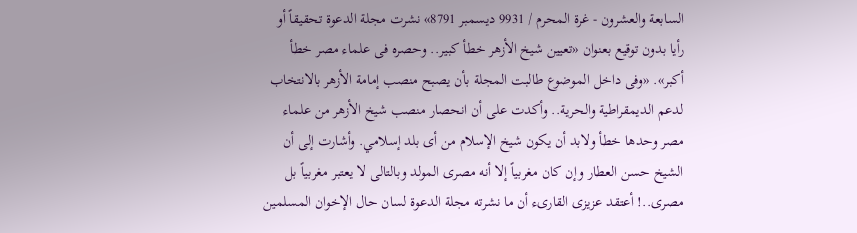السابعة والعشرون - غرة المحرم / 9931 ديسمبر 8791» نشرت مجلة الدعوة تحقيقاً أو رأيا بدون توقيع بعنوان «تعيين شيخ الأزهر خطأ كبير.. وحصره فى علماء مصر خطأ أكبر». «وفى داخل الموضوع طالبت المجلة بأن يصبح منصب إمامة الأزهر بالانتخاب لدعم الديمقراطية والحرية.. وأكدت على أن انحصار منصب شيخ الأزهر من علماء مصر وحدها خطأ ولابد أن يكون شيخ الإسلام من أى بلد إسلامي. وأشارت إلى أن الشيخ حسن العطار وإن كان مغربياً إلا أنه مصرى المولد وبالتالى لا يعتبر مغربياً بل مصرى..! أعتقد عزيزى القارىء أن ما نشرته مجلة الدعوة لسان حال الإخوان المسلمين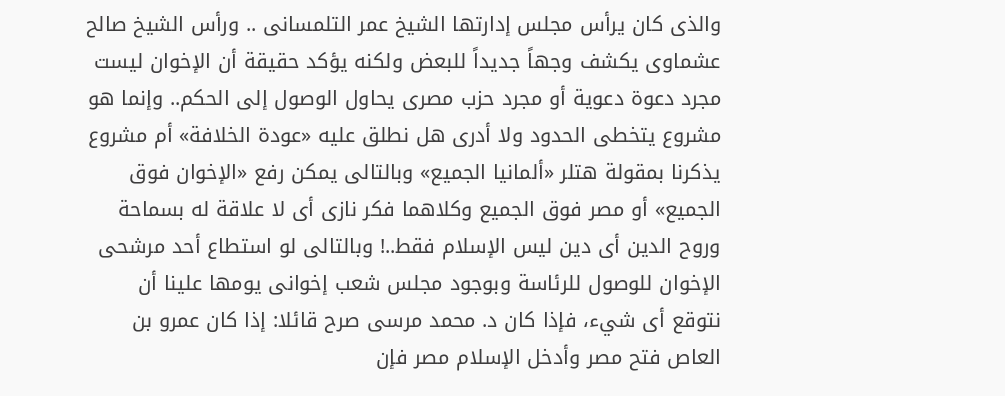والذى كان يرأس مجلس إدارتها الشيخ عمر التلمسانى .. ورأس الشيخ صالح عشماوى يكشف وجهاً جديداً للبعض ولكنه يؤكد حقيقة أن الإخوان ليست مجرد دعوة دعوية أو مجرد حزب مصرى يحاول الوصول إلى الحكم.. وإنما هو مشروع يتخطى الحدود ولا أدرى هل نطلق عليه «عودة الخلافة» أم مشروع يذكرنا بمقولة هتلر «ألمانيا الجميع» وبالتالى يمكن رفع «الإخوان فوق الجميع» أو مصر فوق الجميع وكلاهما فكر نازى أى لا علاقة له بسماحة وروح الدين أى دين ليس الإسلام فقط..! وبالتالى لو استطاع أحد مرشحى الإخوان للوصول للرئاسة وبوجود مجلس شعب إخوانى يومها علينا أن نتوقع أى شيء، فإذا كان د. محمد مرسى صرح قائلا: إذا كان عمرو بن العاص فتح مصر وأدخل الإسلام مصر فإن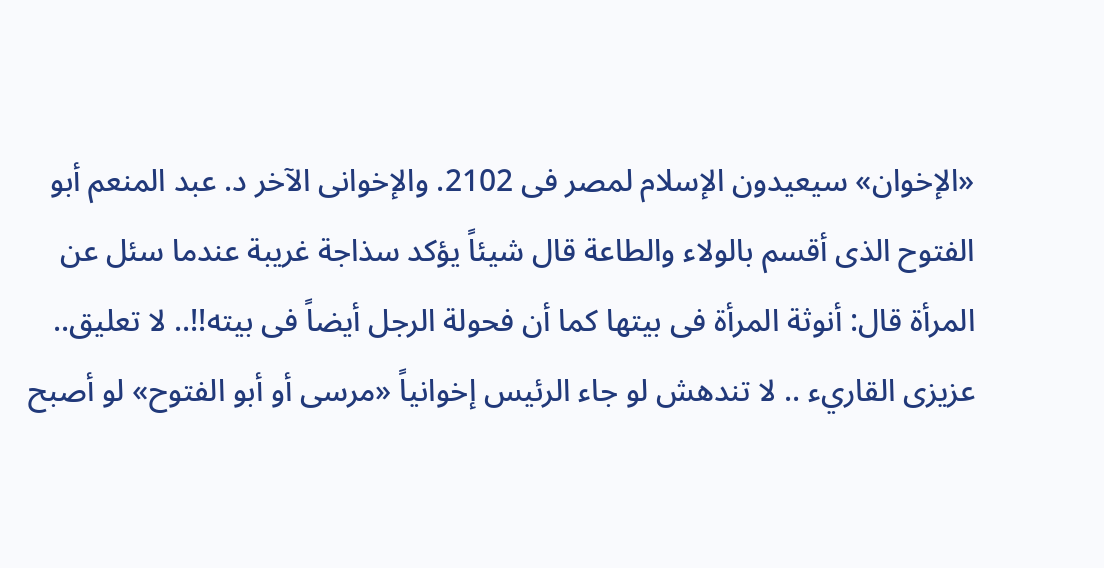«الإخوان» سيعيدون الإسلام لمصر فى 2102. والإخوانى الآخر د. عبد المنعم أبو الفتوح الذى أقسم بالولاء والطاعة قال شيئاً يؤكد سذاجة غريبة عندما سئل عن المرأة قال: أنوثة المرأة فى بيتها كما أن فحولة الرجل أيضاً فى بيته!!.. لا تعليق.. عزيزى القاريء .. لا تندهش لو جاء الرئيس إخوانياً «مرسى أو أبو الفتوح» لو أصبح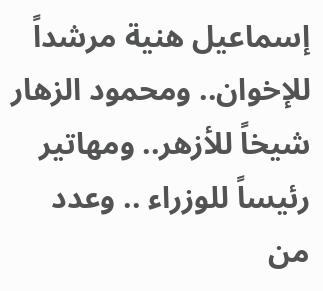إسماعيل هنية مرشداً للإخوان.. ومحمود الزهار شيخاً للأزهر.. ومهاتير رئيساً للوزراء .. وعدد من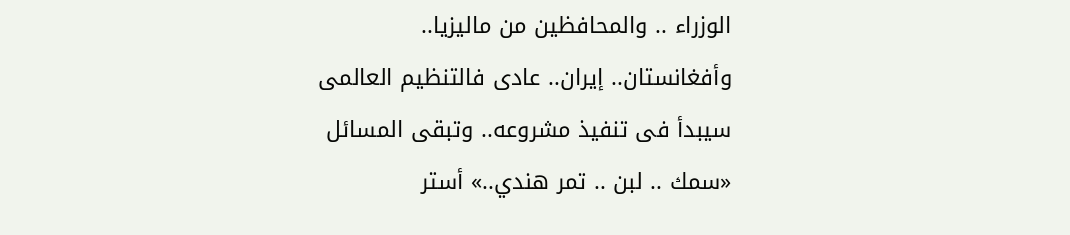الوزراء .. والمحافظين من ماليزيا.. وأفغانستان.. إيران.. عادى فالتنظيم العالمى سيبدأ فى تنفيذ مشروعه.. وتبقى المسائل «سمك .. لبن .. تمر هندي..» أستر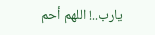يارب..! اللهم أحم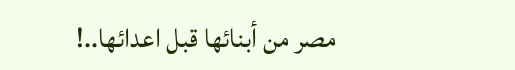مصر من أبنائها قبل اعدائها..!